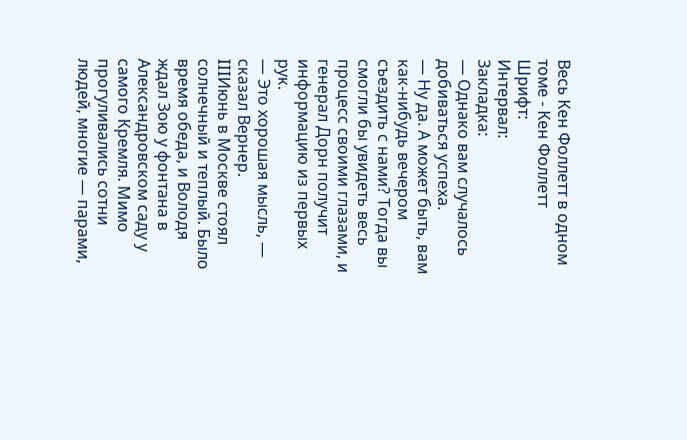Весь Кен Фоллетт в одном томе - Кен Фоллетт
Шрифт:
Интервал:
Закладка:
— Однако вам случалось добиваться успеха.
— Ну да. А может быть, вам как-нибудь вечером съездить с нами? Тогда вы смогли бы увидеть весь процесс своими глазами, и генерал Дорн получит информацию из первых рук.
— Это хорошая мысль, — сказал Вернер.
IIIИюнь в Москве стоял солнечный и теплый. Было время обеда, и Володя ждал Зою у фонтана в Александровском саду у самого Кремля. Мимо прогуливались сотни людей, многие — парами,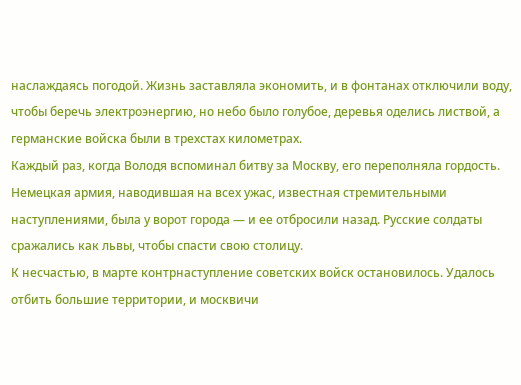наслаждаясь погодой. Жизнь заставляла экономить, и в фонтанах отключили воду, чтобы беречь электроэнергию, но небо было голубое, деревья оделись листвой, а германские войска были в трехстах километрах.
Каждый раз, когда Володя вспоминал битву за Москву, его переполняла гордость. Немецкая армия, наводившая на всех ужас, известная стремительными наступлениями, была у ворот города — и ее отбросили назад. Русские солдаты сражались как львы, чтобы спасти свою столицу.
К несчастью, в марте контрнаступление советских войск остановилось. Удалось отбить большие территории, и москвичи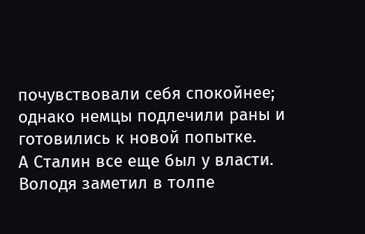почувствовали себя спокойнее; однако немцы подлечили раны и готовились к новой попытке.
А Сталин все еще был у власти.
Володя заметил в толпе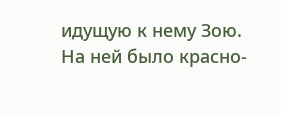идущую к нему Зою. На ней было красно-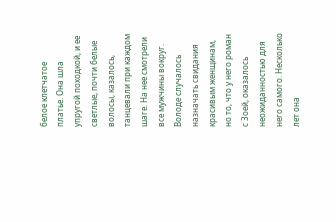белое клетчатое платье. Она шла упругой походкой, и ее светлые, почти белые волосы, казалось, танцевали при каждом шаге. На нее смотрели все мужчины вокруг.
Володе случалось назначать свидания красивым женщинам, но то, что у него роман с Зоей, оказалось неожиданностью для него самого. Несколько лет она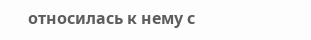относилась к нему с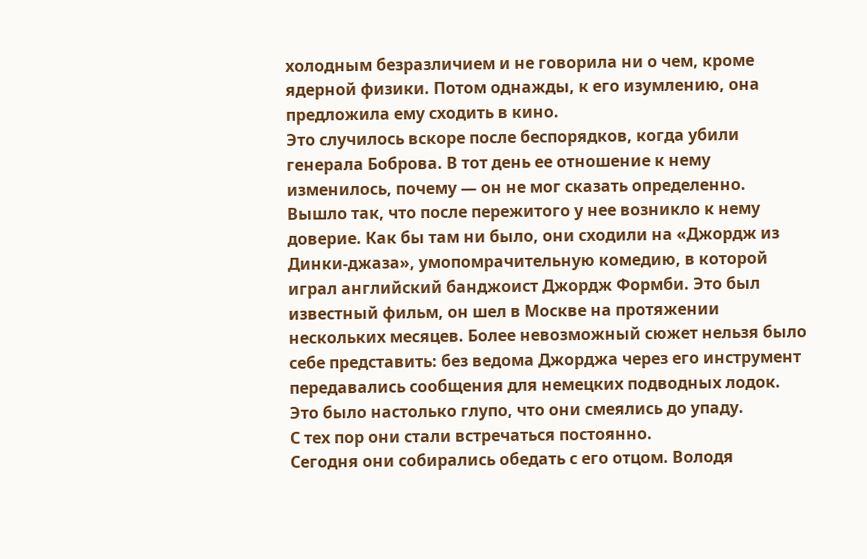холодным безразличием и не говорила ни о чем, кроме ядерной физики. Потом однажды, к его изумлению, она предложила ему сходить в кино.
Это случилось вскоре после беспорядков, когда убили генерала Боброва. В тот день ее отношение к нему изменилось, почему — он не мог сказать определенно. Вышло так, что после пережитого у нее возникло к нему доверие. Как бы там ни было, они сходили на «Джордж из Динки-джаза», умопомрачительную комедию, в которой играл английский банджоист Джордж Формби. Это был известный фильм, он шел в Москве на протяжении нескольких месяцев. Более невозможный сюжет нельзя было себе представить: без ведома Джорджа через его инструмент передавались сообщения для немецких подводных лодок. Это было настолько глупо, что они смеялись до упаду.
С тех пор они стали встречаться постоянно.
Сегодня они собирались обедать с его отцом. Володя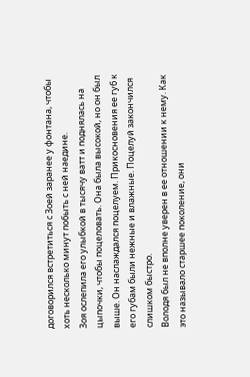договорился встретиться с Зоей заранее у фонтана, чтобы хоть несколько минут побыть с ней наедине.
Зоя ослепила его улыбкой в тысячу ватт и поднялась на цыпочки, чтобы поцеловать. Она была высокой, но он был выше. Он наслаждался поцелуем. Прикосновения ее губ к его губам были нежные и влажные. Поцелуй закончился слишком быстро.
Володя был не вполне уверен в ее отношении к нему. Как это называло старшее поколение, они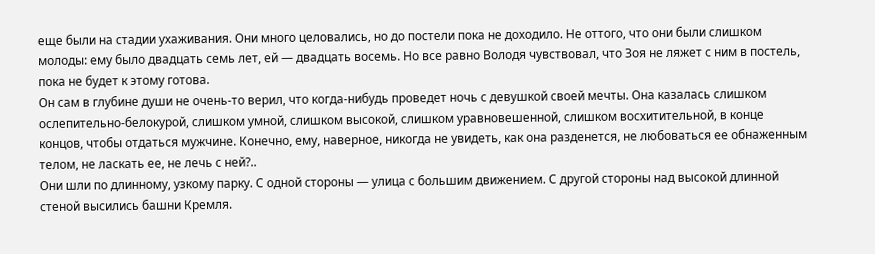еще были на стадии ухаживания. Они много целовались, но до постели пока не доходило. Не оттого, что они были слишком молоды: ему было двадцать семь лет, ей — двадцать восемь. Но все равно Володя чувствовал, что Зоя не ляжет с ним в постель, пока не будет к этому готова.
Он сам в глубине души не очень-то верил, что когда-нибудь проведет ночь с девушкой своей мечты. Она казалась слишком ослепительно-белокурой, слишком умной, слишком высокой, слишком уравновешенной, слишком восхитительной, в конце концов, чтобы отдаться мужчине. Конечно, ему, наверное, никогда не увидеть, как она разденется, не любоваться ее обнаженным телом, не ласкать ее, не лечь с ней?..
Они шли по длинному, узкому парку. С одной стороны — улица с большим движением. С другой стороны над высокой длинной стеной высились башни Кремля.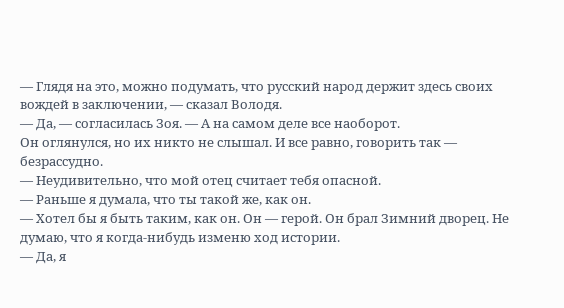— Глядя на это, можно подумать, что русский народ держит здесь своих вождей в заключении, — сказал Володя.
— Да, — согласилась Зоя. — А на самом деле все наоборот.
Он оглянулся, но их никто не слышал. И все равно, говорить так — безрассудно.
— Неудивительно, что мой отец считает тебя опасной.
— Раньше я думала, что ты такой же, как он.
— Хотел бы я быть таким, как он. Он — герой. Он брал Зимний дворец. Не думаю, что я когда-нибудь изменю ход истории.
— Да, я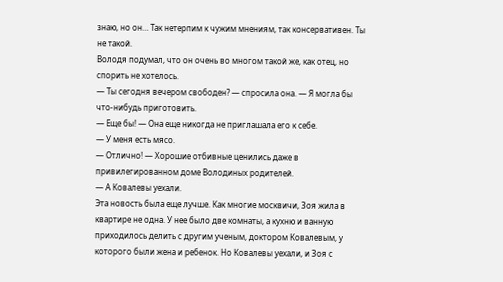знаю, но он… Так нетерпим к чужим мнениям, так консервативен. Ты не такой.
Володя подумал, что он очень во многом такой же, как отец, но спорить не хотелось.
— Ты сегодня вечером свободен? — спросила она. — Я могла бы что-нибудь приготовить.
— Еще бы! — Она еще никогда не приглашала его к себе.
— У меня есть мясо.
— Отлично! — Хорошие отбивные ценились даже в привилегированном доме Володиных родителей.
— А Ковалевы уехали.
Эта новость была еще лучше. Как многие москвичи, Зоя жила в квартире не одна. У нее было две комнаты, а кухню и ванную приходилось делить с другим ученым, доктором Ковалевым, у которого были жена и ребенок. Но Ковалевы уехали, и Зоя с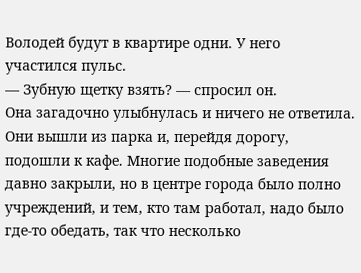Володей будут в квартире одни. У него участился пульс.
— Зубную щетку взять? — спросил он.
Она загадочно улыбнулась и ничего не ответила.
Они вышли из парка и, перейдя дорогу, подошли к кафе. Многие подобные заведения давно закрыли, но в центре города было полно учреждений, и тем, кто там работал, надо было где-то обедать, так что несколько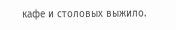кафе и столовых выжило.